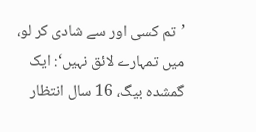’تم کسی اور سے شادی کر لو، میں تمہارے لائق نہیں‘: ایک گمشدہ بیگ، 16 سال انتظار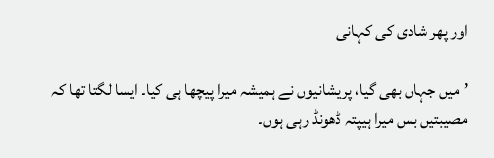اور پھر شادی کی کہانی

’میں جہاں بھی گیا، پریشانیوں نے ہمیشہ میرا پیچھا ہی کیا۔ ایسا لگتا تھا کہ مصیبتیں بس میرا ہیپتہ ڈھونڈ رہی ہوں۔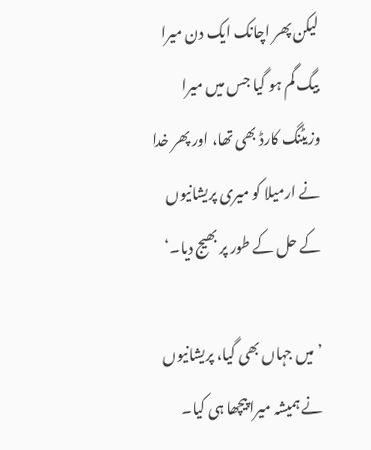لیکن پھر اچانک ایک دن میرا بیگ گم ہو گیا جس میں میرا وزیٹنگ کارڈ بھی تھا، اور پھر خدا نے ارمیلا کو میری پریشانیوں کے حل کے طور پر بھیج دیا۔‘

’میں جہاں بھی گیا، پریشانیوں نے ہمیشہ میرا پیچھا ہی کیا۔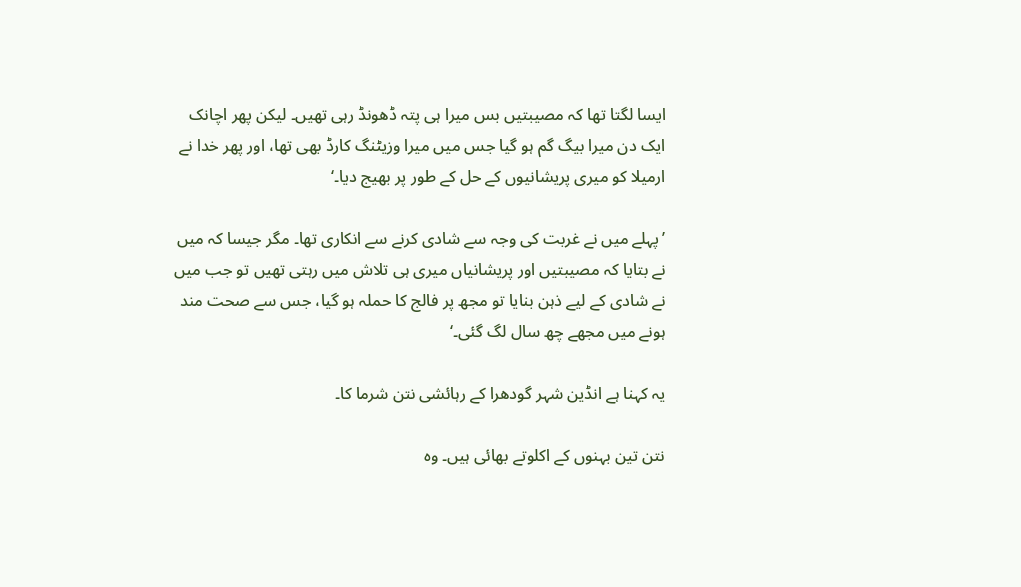ایسا لگتا تھا کہ مصیبتیں بس میرا ہی پتہ ڈھونڈ رہی تھیں۔ لیکن پھر اچانک ایک دن میرا بیگ گم ہو گیا جس میں میرا وزیٹنگ کارڈ بھی تھا، اور پھر خدا نے ارمیلا کو میری پریشانیوں کے حل کے طور پر بھیج دیا۔‘

’پہلے میں نے غربت کی وجہ سے شادی کرنے سے انکاری تھا۔ مگر جیسا کہ میں نے بتایا کہ مصیبتیں اور پریشانیاں میری ہی تلاش میں رہتی تھیں تو جب میں نے شادی کے لیے ذہن بنایا تو مجھ پر فالج کا حملہ ہو گیا، جس سے صحت مند ہونے میں مجھے چھ سال لگ گئی۔‘

یہ کہنا ہے انڈین شہر گودھرا کے رہائشی نتن شرما کا۔

نتن تین بہنوں کے اکلوتے بھائی ہیں۔ وہ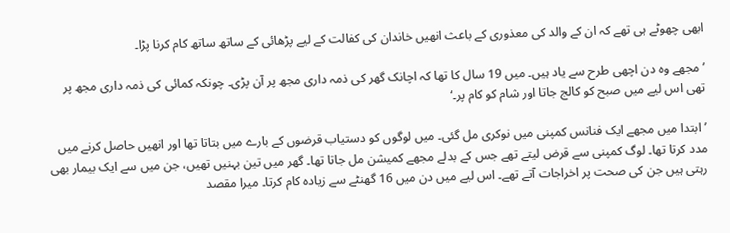ابھی چھوٹے ہی تھے کہ ان کے والد کی معذوری کے باعث انھیں خاندان کی کفالت کے لیے پڑھائی کے ساتھ ساتھ کام کرنا پڑا۔

’مجھے وہ دن اچھی طرح سے یاد ہیں۔ میں 19 سال کا تھا کہ اچانک گھر کی ذمہ داری مجھ پر آن پڑی۔ چونکہ کمائی کی ذمہ داری مجھ پر تھی اس لیے میں صبح کو کالج جاتا اور شام کو کام پر۔‘

’ابتدا میں مجھے ایک فنانس کمپنی میں نوکری مل گئی۔ میں لوگوں کو دستیاب قرضوں کے بارے میں بتاتا تھا اور انھیں حاصل کرنے میں مدد کرتا تھا۔ لوگ کمپنی سے قرض لیتے تھے جس کے بدلے مجھے کمیشن مل جاتا تھا۔ گھر میں تین بہنیں تھیں، جن میں سے ایک بیمار بھی رہتی ہیں جن کی صحت پر اخراجات آتے تھے۔ اس لیے میں دن میں 16 گھنٹے سے زیادہ کام کرتا۔ میرا مقصد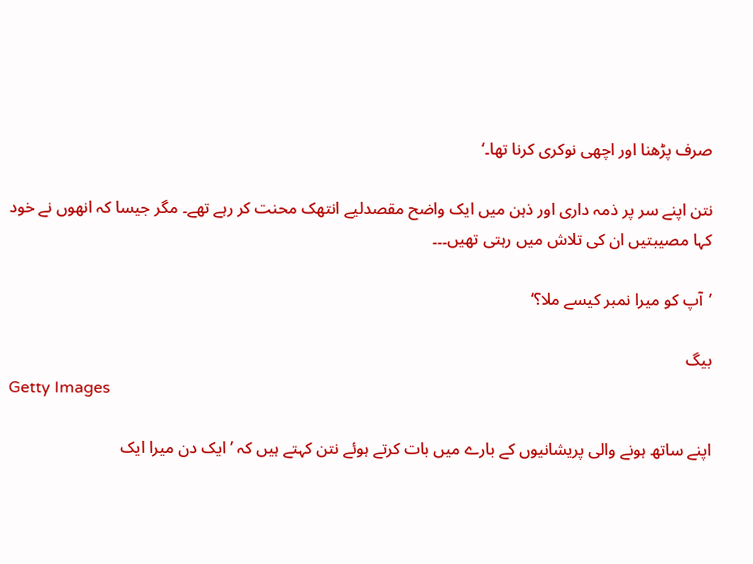صرف پڑھنا اور اچھی نوکری کرنا تھا۔‘

نتن اپنے سر پر ذمہ داری اور ذہن میں ایک واضح مقصدلیے انتھک محنت کر رہے تھے۔ مگر جیسا کہ انھوں نے خود کہا مصیبتیں ان کی تلاش میں رہتی تھیں۔۔۔

’آپ کو میرا نمبر کیسے ملا؟‘

بیگ
Getty Images

اپنے ساتھ ہونے والی پریشانیوں کے بارے میں بات کرتے ہوئے نتن کہتے ہیں کہ ’ایک دن میرا ایک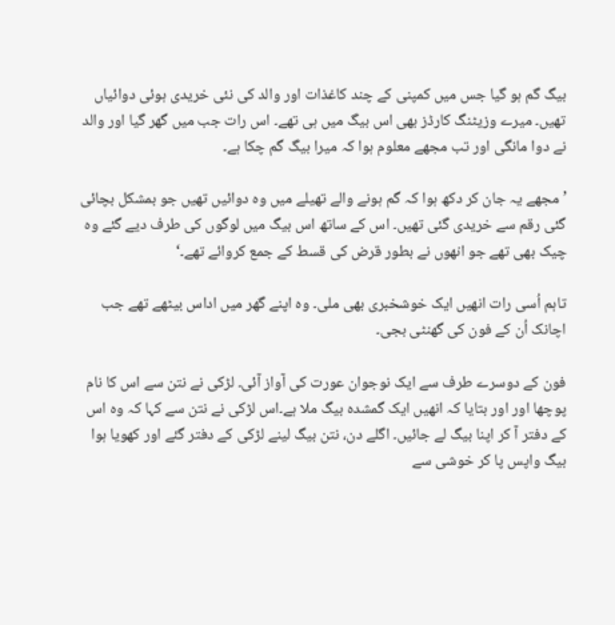بیگ گم ہو گیا جس میں کمپنی کے چند کاغذات اور والد کی نئی خریدی ہوئی دوائیاں تھیں۔ میرے وزیٹنگ کارڈز بھی اس بیگ میں ہی تھے۔ اس رات جب میں گھر گیا اور والد نے دوا مانگی اور تب مجھے معلوم ہوا کہ میرا بیگ گم چکا ہے۔

’مجھے یہ جان کر دکھ ہوا کہ گم ہونے والے تھیلے میں وہ دوائیں تھیں جو بمشکل بچائی گئی رقم سے خریدی گئی تھیں۔ اس کے ساتھ اس بیگ میں لوگوں کی طرف دیے گئے وہ چیک بھی تھے جو انھوں نے بطور قرض کی قسط کے جمع کروائے تھے۔‘

تاہم اُسی رات انھیں ایک خوشخبری بھی ملی۔ وہ اپنے گھر میں اداس بیٹھے تھے جب اچانک اُن کے فون کی گھنٹی بجی۔

فون کے دوسرے طرف سے ایک نوجوان عورت کی آواز آئی۔ لڑکی نے نتن سے اس کا نام پوچھا اور اور بتایا کہ انھیں ایک گمشدہ بیگ ملا ہے۔اس لڑکی نے نتن سے کہا کہ وہ اس کے دفتر آ کر اپنا بیگ لے جائیں۔ اگلے دن، نتن بیگ لینے لڑکی کے دفتر گئے اور کھویا ہوا بیگ واپس پا کر خوشی سے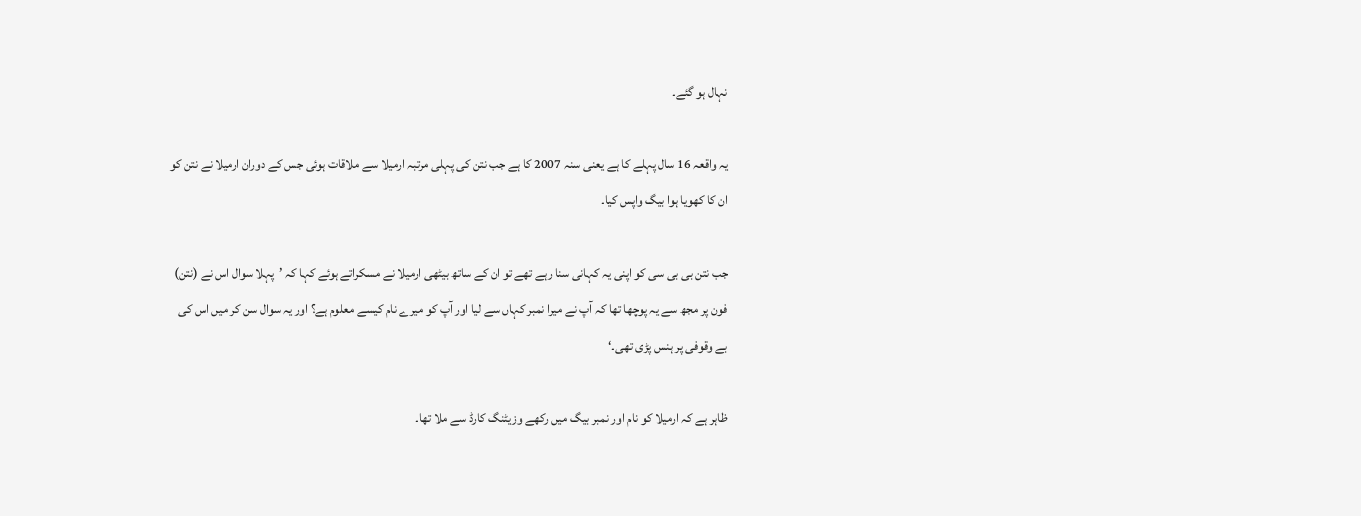نہال ہو گئے۔

یہ واقعہ 16 سال پہلے کا ہے یعنی سنہ 2007 کا ہے جب نتن کی پہلی مرتبہ ارمیلا سے ملاقات ہوئی جس کے دوران ارمیلا نے نتن کو ان کا کھویا ہوا بیگ واپس کیا۔

جب نتن بی بی سی کو اپنی یہ کہانی سنا رہے تھے تو ان کے ساتھ بیٹھی ارمیلا نے مسکراتے ہوئے کہا کہ ’پہلا سوال اس نے (نتن) فون پر مجھ سے یہ پوچھا تھا کہ آپ نے میرا نمبر کہاں سے لیا اور آپ کو میرے نام کیسے معلوم ہے؟ اور یہ سوال سن کر میں اس کی بے وقوفی پر ہنس پڑی تھی۔‘

ظاہر ہے کہ ارمیلا کو نام اور نمبر بیگ میں رکھے وزیٹنگ کارڈ سے ملا تھا۔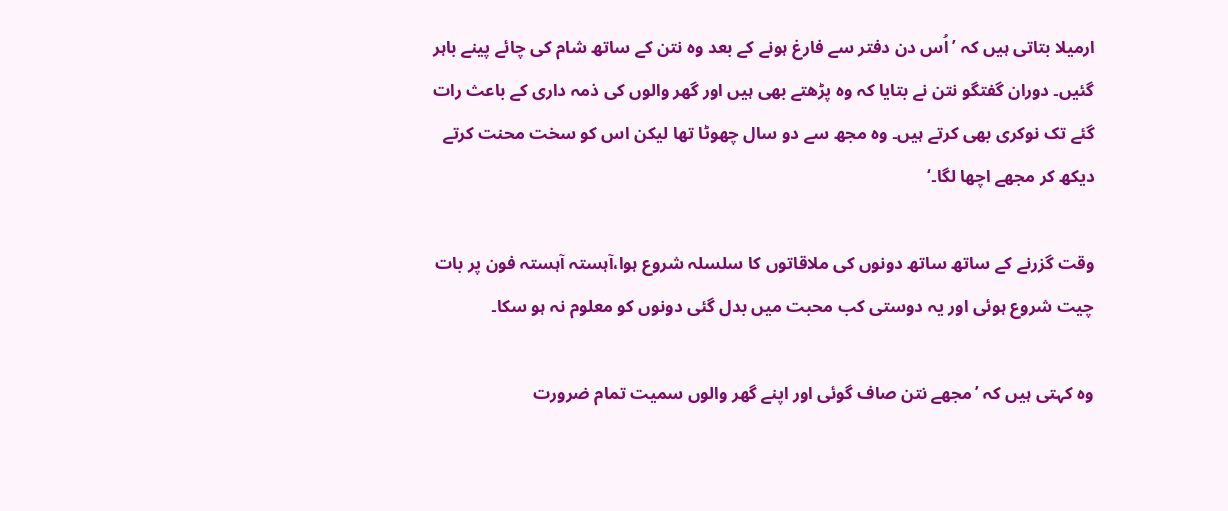ارمیلا بتاتی ہیں کہ ’اُس دن دفتر سے فارغ ہونے کے بعد وہ نتن کے ساتھ شام کی چائے پینے باہر گئیں۔ دوران گفتگو نتن نے بتایا کہ وہ پڑھتے بھی ہیں اور گھر والوں کی ذمہ داری کے باعث رات گئے تک نوکری بھی کرتے ہیں۔ وہ مجھ سے دو سال چھوٹا تھا لیکن اس کو سخت محنت کرتے دیکھ کر مجھے اچھا لگا۔‘

وقت گزرنے کے ساتھ ساتھ دونوں کی ملاقاتوں کا سلسلہ شروع ہوا،آہستہ آہستہ فون پر بات چیت شروع ہوئی اور یہ دوستی کب محبت میں بدل گئی دونوں کو معلوم نہ ہو سکا۔

وہ کہتی ہیں کہ ’مجھے نتن صاف گوئی اور اپنے گھر والوں سمیت تمام ضرورت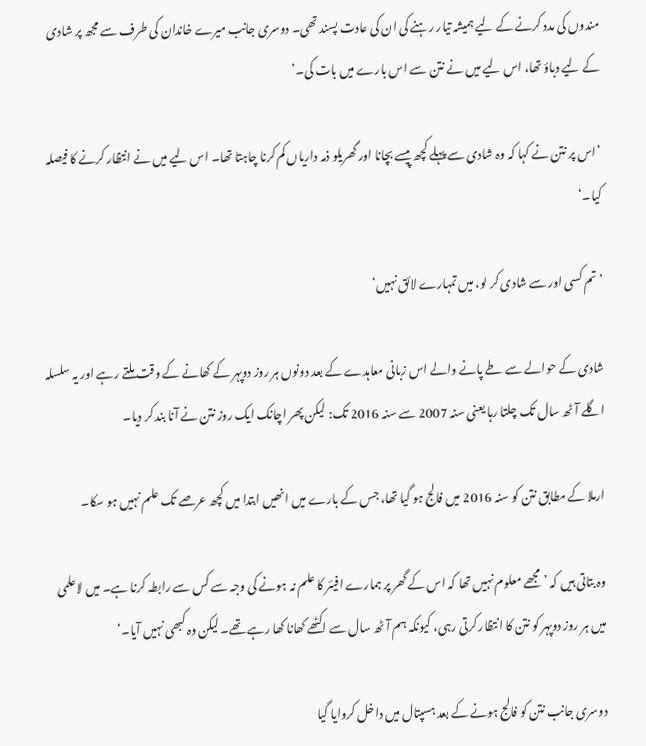مندوں کی مدد کرنے کے لیے ہمیشہ تیار رہنے کی ان کی عادت پسند تھی۔ دوسری جانب میرے خاندان کی طرف سے مجھ پر شادی کے لیے دباؤ تھا، اس لیے میں نے نتن سے اس بارے میں بات کی۔‘

’اس پر نتن نے کہا کہ وہ شادی سے پہلے کچھ پیسے بچانا اور گھریلو ذمہ داریاں کم کرنا چاہتا تھا۔ اس لیے میں نے انتظار کرنے کا فیصلہ کیا۔‘

’تم کسی اور سے شادی کر لو، میں تمہارے لائق نہیں‘

شادی کے حوالے سے طے پانے والے اس زبانی معاہدے کے بعد دونوں ہر روز دوپہر کے کھانے کے وقت ملتے رہے اور یہ سلسلہ اگلے آٹھ سال تک چلتا رہا یعنی سنہ 2007 سے سنہ 2016 تک: لیکن پھر اچانک ایک روز نتن نے آنا بند کر دیا۔

ارملا کے مطابق نتن کو سنہ 2016 میں فالج ہو گیا تھا، جس کے بارے میں انھیں ابتدا میں کچھ عرصے تک علم نہیں ہو سکا۔

وہ بتاتی ہیں کہ ’مجھے معلوم نہیں تھا کہ اس کے گھر پر ہمارے افیئر کا علم نہ ہونے کی وجہ سے کس سے رابطہ کرنا ہے۔ میں لاعلمی میں ہر روز دوپہر کو نتن کا انتظار کرتی رہی، کیونکہ ہم آٹھ سال سے اکٹھے کھانا کھا رہے تھے۔ لیکن وہ کبھی نہیں آیا۔‘

دوسری جانب نتن کو فالج ہونے کے بعد ہسپتال میں داخل کروایا گیا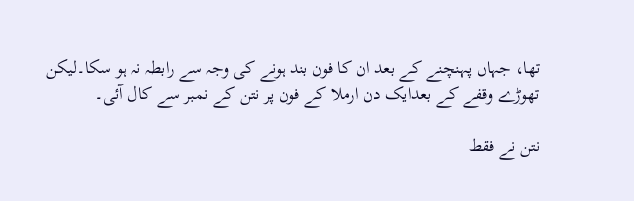تھا، جہاں پہنچنے کے بعد ان کا فون بند ہونے کی وجہ سے رابطہ نہ ہو سکا۔لیکن تھوڑے وقفے کے بعدایک دن ارملا کے فون پر نتن کے نمبر سے کال آئی۔

نتن نے فقط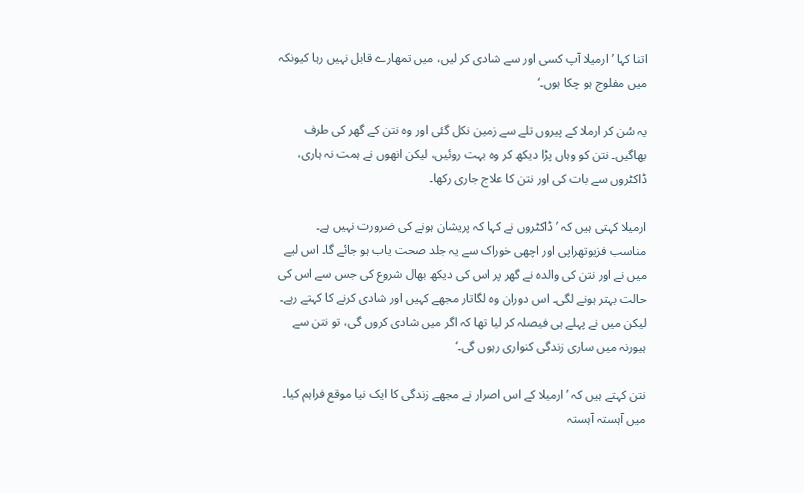اتنا کہا ’ارمیلا آپ کسی اور سے شادی کر لیں، میں تمھارے قابل نہیں رہا کیونکہ میں مفلوج ہو چکا ہوں۔‘

یہ سُن کر ارملا کے پیروں تلے سے زمین نکل گئی اور وہ نتن کے گھر کی طرف بھاگیں۔ نتن کو وہاں پڑا دیکھ کر وہ بہت روئیں، لیکن انھوں نے ہمت نہ ہاری، ڈاکٹروں سے بات کی اور نتن کا علاج جاری رکھا۔

ارمیلا کہتی ہیں کہ ’ڈاکٹروں نے کہا کہ پریشان ہونے کی ضرورت نہیں ہے۔ مناسب فزیوتھراپی اور اچھی خوراک سے یہ جلد صحت یاب ہو جائے گا۔ اس لیے میں نے اور نتن کی والدہ نے گھر پر اس کی دیکھ بھال شروع کی جس سے اس کی حالت بہتر ہونے لگی۔ اس دوران وہ لگاتار مجھے کہیں اور شادی کرنے کا کہتے رہے۔ لیکن میں نے پہلے ہی فیصلہ کر لیا تھا کہ اگر میں شادی کروں گی، تو نتن سے ہیورنہ میں ساری زندگی کنواری رہوں گی۔‘

نتن کہتے ہیں کہ ’ارمیلا کے اس اصرار نے مجھے زندگی کا ایک نیا موقع فراہم کیا۔ میں آہستہ آہستہ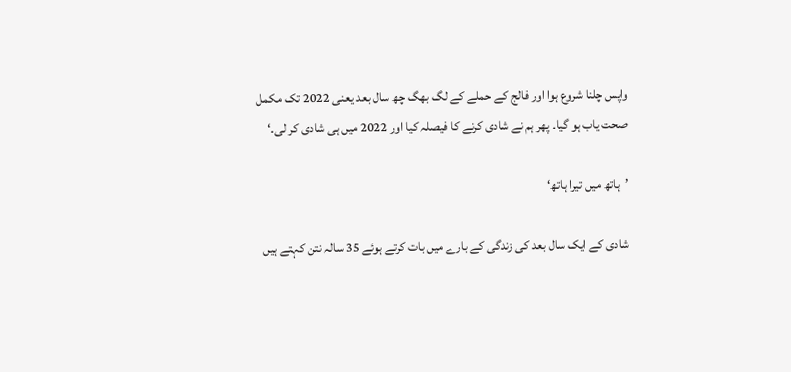واپس چلنا شروع ہوا اور فالج کے حملے کے لگ بھگ چھ سال بعد یعنی 2022 تک مکمل صحت یاب ہو گیا۔ پھر ہم نے شادی کرنے کا فیصلہ کیا اور 2022 میں ہی شادی کر لی۔‘

’ہاتھ میں تیرا ہاتھ‘

شادی کے ایک سال بعد کی زندگی کے بارے میں بات کرتے ہوئے 35 سالہ نتن کہتے ہیں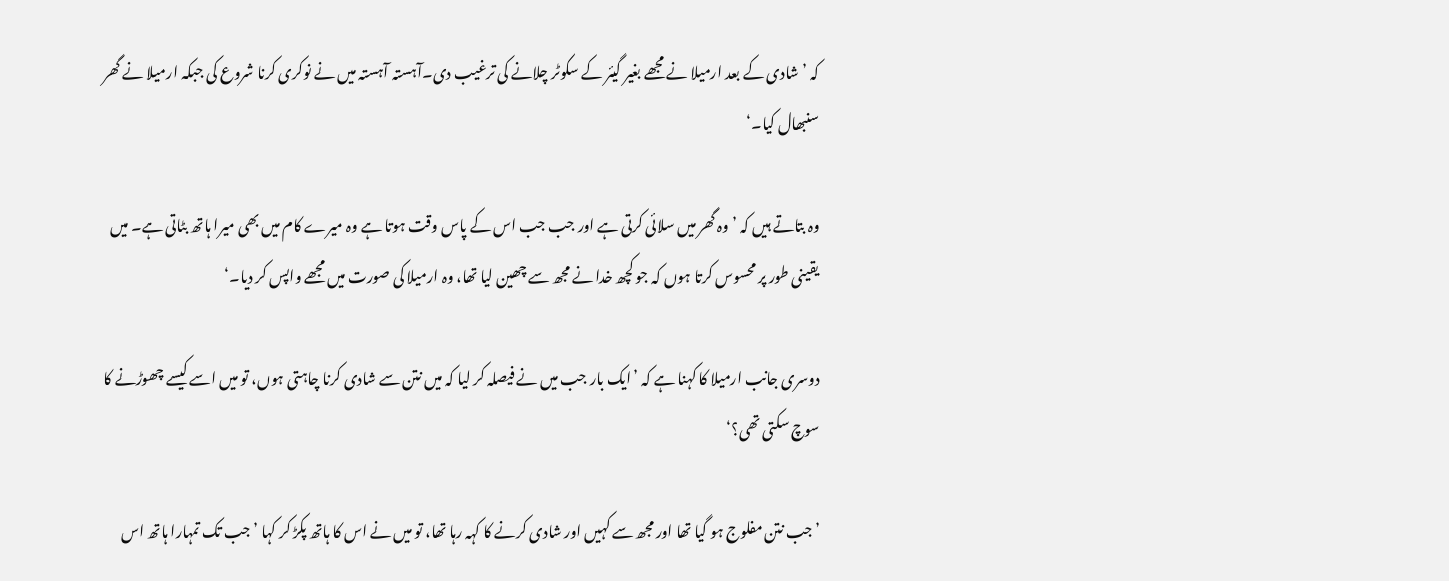کہ ’شادی کے بعد ارمیلا نے مجھے بغیر گیئر کے سکوٹر چلانے کی ترغیب دی۔آہستہ آہستہ میں نے نوکری کرنا شروع کی جبکہ ارمیلا نے گھر سنبھال کیا۔‘

وہ بتاتے ہیں کہ ’وہ گھر میں سلائی کرتی ہے اور جب جب اس کے پاس وقت ہوتا ہے وہ میرے کام میں بھی میرا ہاتھ بٹاتی ہے۔ میں یقینی طور پر محسوس کرتا ہوں کہ جو کچھ خدا نے مجھ سے چھین لیا تھا، وہ ارمیلا کی صورت میں مجھے واپس کر دیا۔‘

دوسری جانب ارمیلا کا کہنا ہے کہ ’ایک بار جب میں نے فیصلہ کر لیا کہ میں نتن سے شادی کرنا چاہتی ہوں، تو میں اسے کیسے چھوڑنے کا سوچ سکتی تھی؟‘

’جب نتن مفلوج ہو گیا تھا اور مجھ سے کہیں اور شادی کرنے کا کہہ رہا تھا، تو میں نے اس کا ہاتھ پکڑ کر کہا ’جب تک تمہارا ہاتھ اس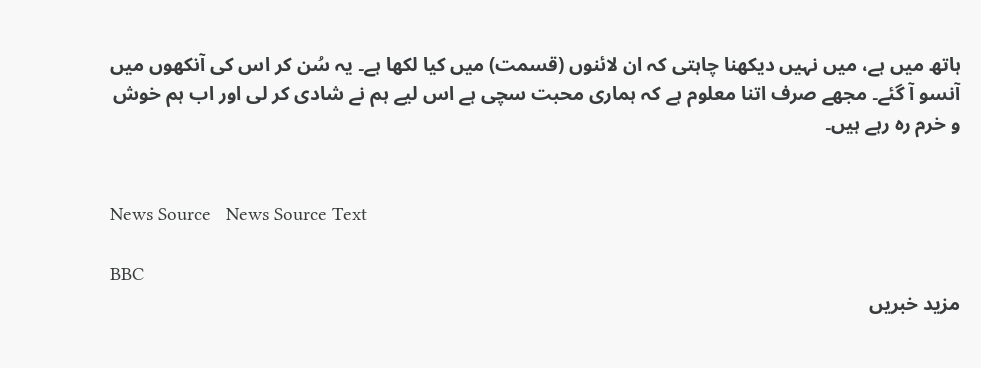ہاتھ میں ہے، میں نہیں دیکھنا چاہتی کہ ان لائنوں (قسمت) میں کیا لکھا ہے۔ یہ سُن کر اس کی آنکھوں میں آنسو آ گئے۔ مجھے صرف اتنا معلوم ہے کہ ہماری محبت سچی ہے اس لیے ہم نے شادی کر لی اور اب ہم خوش و خرم رہ رہے ہیں۔


News Source   News Source Text

BBC
مزید خبریں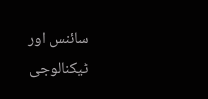سائنس اور ٹیکنالوجی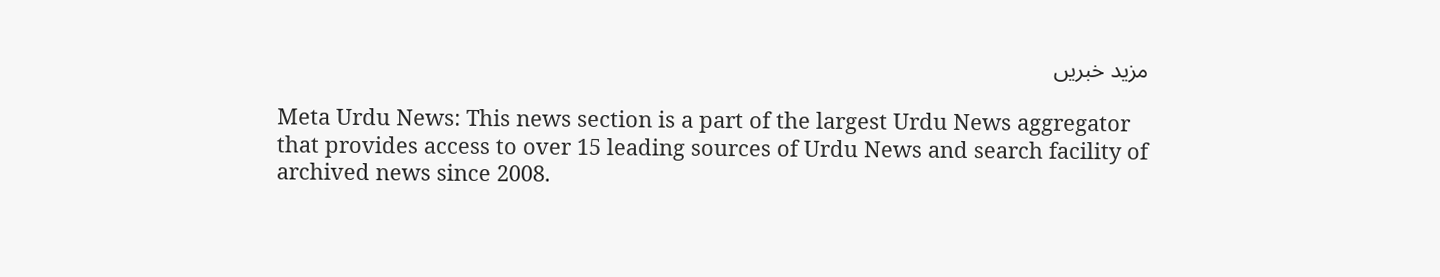مزید خبریں

Meta Urdu News: This news section is a part of the largest Urdu News aggregator that provides access to over 15 leading sources of Urdu News and search facility of archived news since 2008.